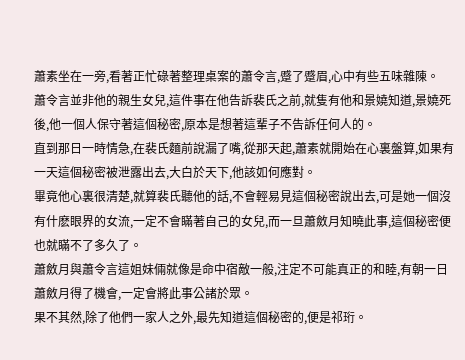蕭素坐在一旁,看著正忙碌著整理桌案的蕭令言,蹙了蹙眉,心中有些五味雜陳。
蕭令言並非他的親生女兒,這件事在他告訴裴氏之前,就隻有他和景嬈知道,景嬈死後,他一個人保守著這個秘密,原本是想著這輩子不告訴任何人的。
直到那日一時情急,在裴氏麵前說漏了嘴,從那天起,蕭素就開始在心裏盤算,如果有一天這個秘密被泄露出去,大白於天下,他該如何應對。
畢竟他心裏很清楚,就算裴氏聽他的話,不會輕易見這個秘密說出去,可是她一個沒有什麽眼界的女流,一定不會瞞著自己的女兒,而一旦蕭斂月知曉此事,這個秘密便也就瞞不了多久了。
蕭斂月與蕭令言這姐妹倆就像是命中宿敵一般,注定不可能真正的和睦,有朝一日蕭斂月得了機會,一定會將此事公諸於眾。
果不其然,除了他們一家人之外,最先知道這個秘密的,便是祁珩。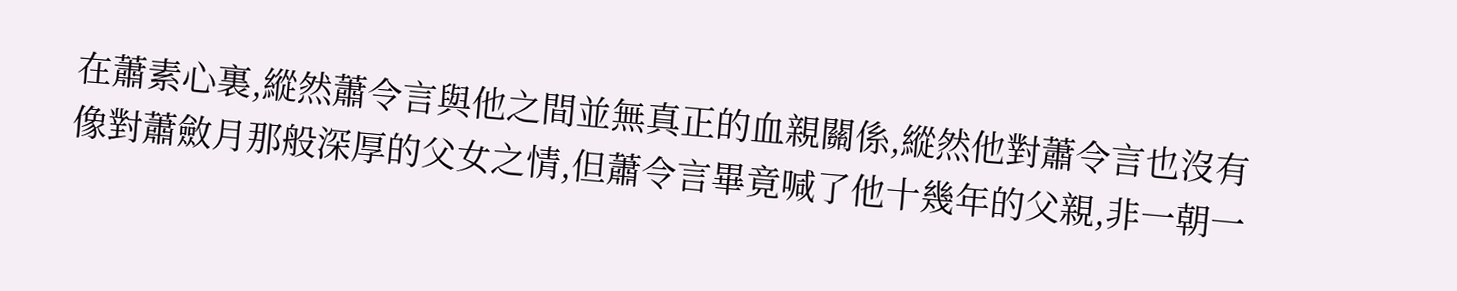在蕭素心裏,縱然蕭令言與他之間並無真正的血親關係,縱然他對蕭令言也沒有像對蕭斂月那般深厚的父女之情,但蕭令言畢竟喊了他十幾年的父親,非一朝一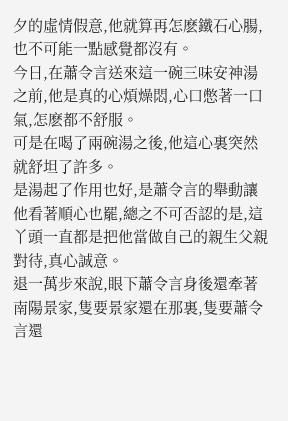夕的虛情假意,他就算再怎麽鐵石心腸,也不可能一點感覺都沒有。
今日,在蕭令言送來這一碗三味安神湯之前,他是真的心煩燥悶,心口憋著一口氣,怎麽都不舒服。
可是在喝了兩碗湯之後,他這心裏突然就舒坦了許多。
是湯起了作用也好,是蕭令言的舉動讓他看著順心也罷,總之不可否認的是,這丫頭一直都是把他當做自己的親生父親對待,真心誠意。
退一萬步來說,眼下蕭令言身後還牽著南陽景家,隻要景家還在那裏,隻要蕭令言還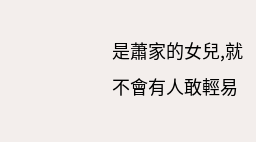是蕭家的女兒,就不會有人敢輕易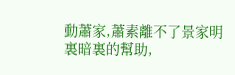動蕭家,蕭素離不了景家明裏暗裏的幫助,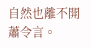自然也離不開蕭令言。